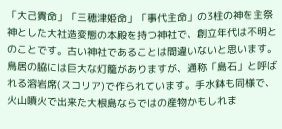「大己貴命」「三穂津姫命」「事代主命」の3柱の神を主祭神とした大社造変態の本殿を持つ神社で、創立年代は不明とのことです。古い神社であることは間違いないと思います。
鳥居の脇には巨大な灯籠がありますが、通称「島石」と呼ばれる溶岩席(スコリア)で作られています。手水鉢も同様で、火山噴火で出来た大根島ならではの産物かもしれま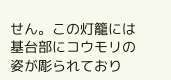せん。この灯籠には基台部にコウモリの姿が彫られており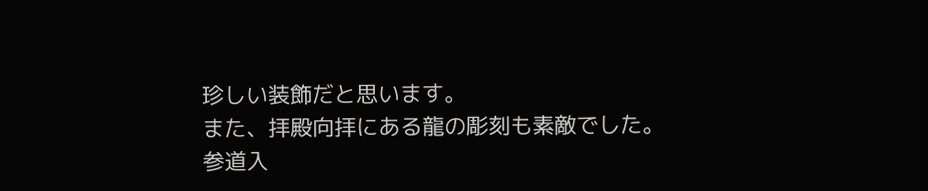珍しい装飾だと思います。
また、拝殿向拝にある龍の彫刻も素敵でした。
参道入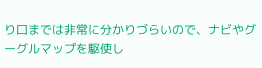り口までは非常に分かりづらいので、ナビやグーグルマップを駆使し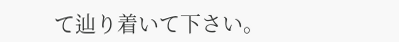て辿り着いて下さい。